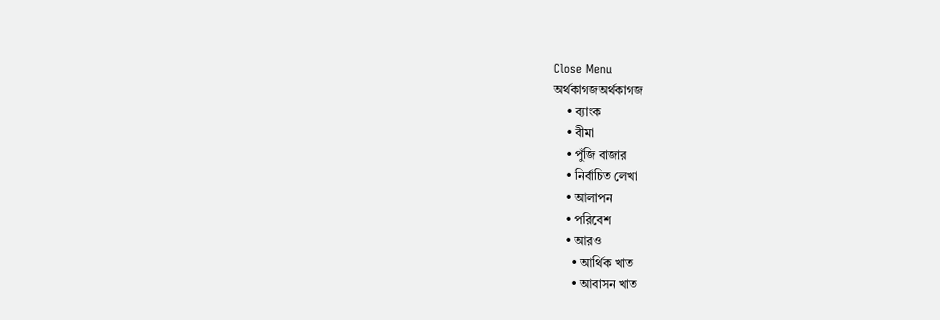Close Menu
অর্থকাগজঅর্থকাগজ
    • ব্যাংক
    • বীমা
    • পুঁজি বাজার
    • নির্বাচিত লেখা
    • আলাপন
    • পরিবেশ
    • আরও
      • আর্থিক খাত
      • আবাসন খাত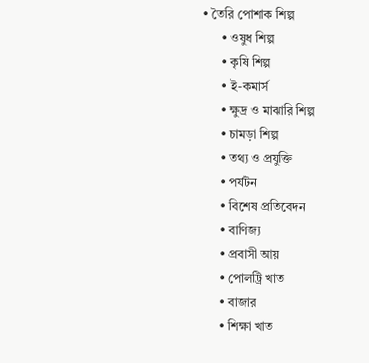• তৈরি পোশাক শিল্প
      • ওষুধ শিল্প
      • কৃষি শিল্প
      • ই-কমার্স
      • ক্ষুদ্র ও মাঝারি শিল্প
      • চামড়া শিল্প
      • তথ্য ও প্রযুক্তি
      • পর্যটন
      • বিশেষ প্রতিবেদন
      • বাণিজ্য
      • প্রবাসী আয়
      • পোলট্রি খাত
      • বাজার
      • শিক্ষা খাত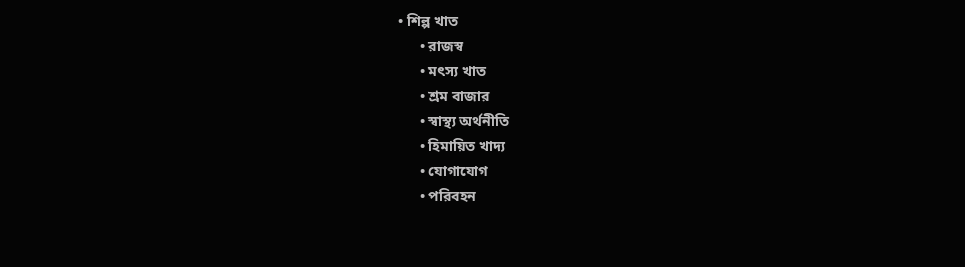• শিল্প খাত
      • রাজস্ব
      • মৎস্য খাত
      • শ্রম বাজার
      • স্বাস্থ্য অর্থনীতি
      • হিমায়িত খাদ্য
      • যোগাযোগ
      • পরিবহন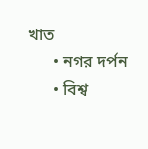খাত
      • নগর দর্পন
      • বিশ্ব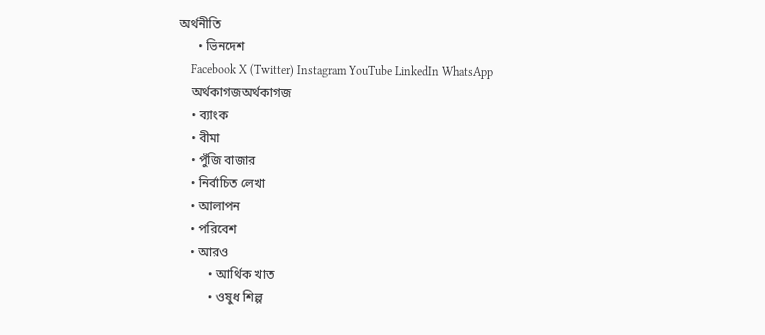অর্থনীতি
      • ভিনদেশ
    Facebook X (Twitter) Instagram YouTube LinkedIn WhatsApp
    অর্থকাগজঅর্থকাগজ
    • ব্যাংক
    • বীমা
    • পুঁজি বাজার
    • নির্বাচিত লেখা
    • আলাপন
    • পরিবেশ
    • আরও
          • আর্থিক খাত
          • ওষুধ শিল্প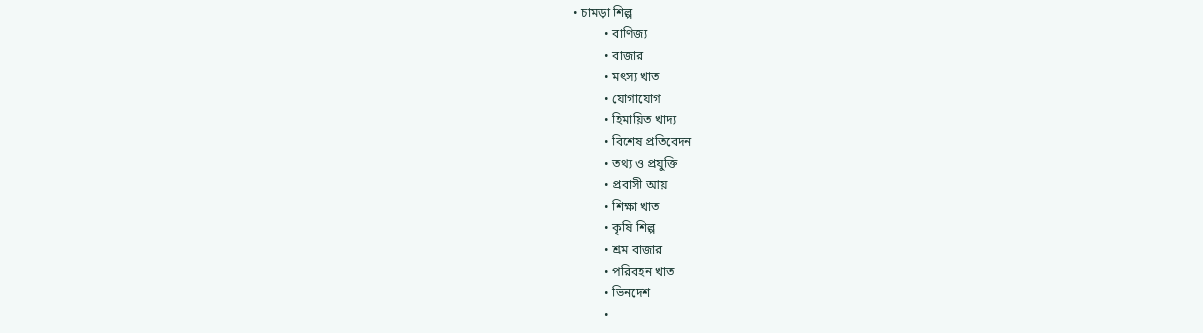• চামড়া শিল্প
          • বাণিজ্য
          • বাজার
          • মৎস্য খাত
          • যোগাযোগ
          • হিমায়িত খাদ্য
          • বিশেষ প্রতিবেদন
          • তথ্য ও প্রযুক্তি
          • প্রবাসী আয়
          • শিক্ষা খাত
          • কৃষি শিল্প
          • শ্রম বাজার
          • পরিবহন খাত
          • ভিনদেশ
          •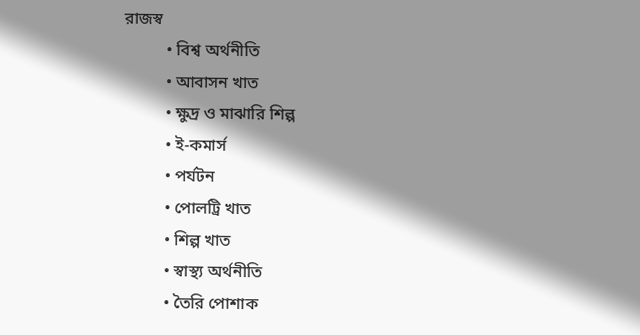রাজস্ব
          • বিশ্ব অর্থনীতি
          • আবাসন খাত
          • ক্ষুদ্র ও মাঝারি শিল্প
          • ই-কমার্স
          • পর্যটন
          • পোলট্রি খাত
          • শিল্প খাত
          • স্বাস্থ্য অর্থনীতি
          • তৈরি পোশাক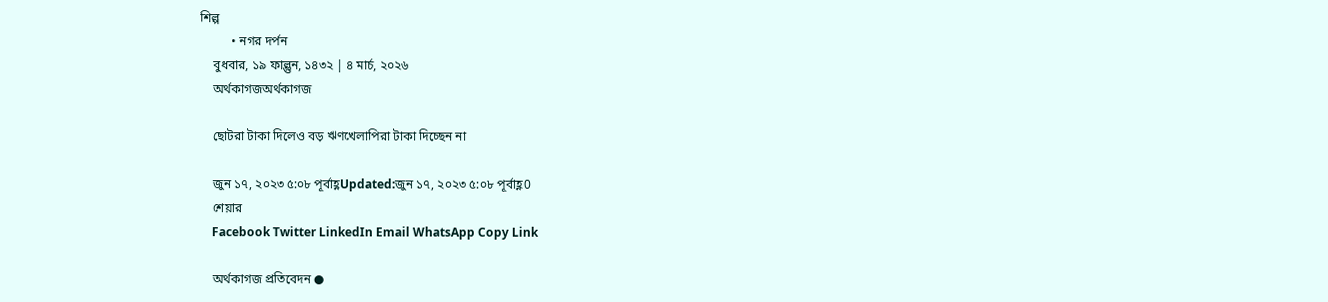শিল্প
          • নগর দর্পন
    বুধবার, ১৯ ফাল্গুন, ১৪৩২ | ৪ মার্চ, ২০২৬
    অর্থকাগজঅর্থকাগজ

    ছোটরা টাকা দিলেও বড় ঋণখেলাপিরা টাকা দিচ্ছেন না

    জুন ১৭, ২০২৩ ৫:০৮ পূর্বাহ্ণUpdated:জুন ১৭, ২০২৩ ৫:০৮ পূর্বাহ্ণ0
    শেয়ার
    Facebook Twitter LinkedIn Email WhatsApp Copy Link

    অর্থকাগজ প্রতিবেদন ●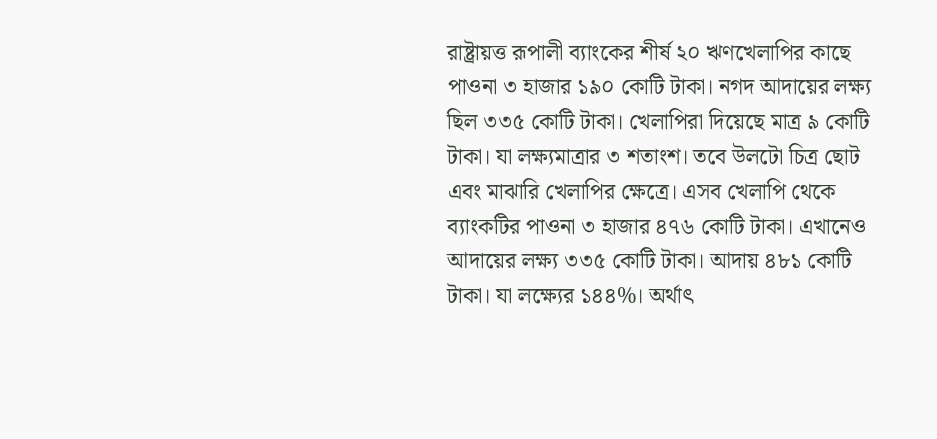রাষ্ট্রায়ত্ত রূপালী ব্যাংকের শীর্ষ ২০ ঋণখেলাপির কাছে পাওনা ৩ হাজার ১৯০ কোটি টাকা। নগদ আদায়ের লক্ষ্য ছিল ৩৩৫ কোটি টাকা। খেলাপিরা দিয়েছে মাত্র ৯ কোটি টাকা। যা লক্ষ্যমাত্রার ৩ শতাংশ। তবে উলটো চিত্র ছোট এবং মাঝারি খেলাপির ক্ষেত্রে। এসব খেলাপি থেকে ব্যাংকটির পাওনা ৩ হাজার ৪৭৬ কোটি টাকা। এখানেও আদায়ের লক্ষ্য ৩৩৫ কোটি টাকা। আদায় ৪৮১ কোটি টাকা। যা লক্ষ্যের ১৪৪%। অর্থাৎ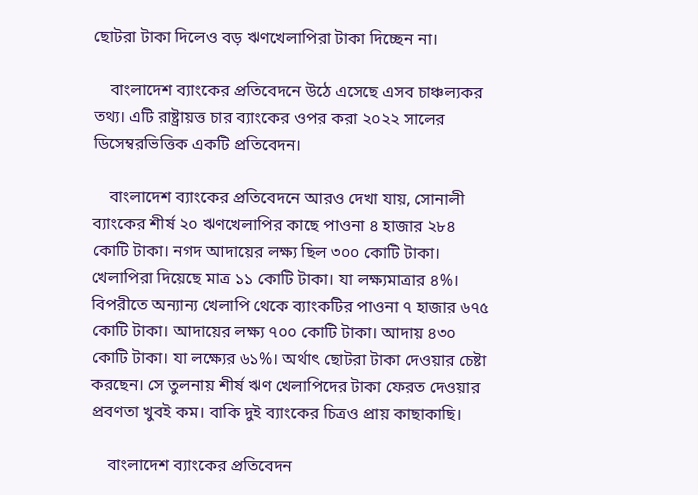ছোটরা টাকা দিলেও বড় ঋণখেলাপিরা টাকা দিচ্ছেন না।

    বাংলাদেশ ব্যাংকের প্রতিবেদনে উঠে এসেছে এসব চাঞ্চল্যকর তথ্য। এটি রাষ্ট্রায়ত্ত চার ব্যাংকের ওপর করা ২০২২ সালের ডিসেম্বরভিত্তিক একটি প্রতিবেদন।

    বাংলাদেশ ব্যাংকের প্রতিবেদনে আরও দেখা যায়, সোনালী ব্যাংকের শীর্ষ ২০ ঋণখেলাপির কাছে পাওনা ৪ হাজার ২৮৪ কোটি টাকা। নগদ আদায়ের লক্ষ্য ছিল ৩০০ কোটি টাকা। খেলাপিরা দিয়েছে মাত্র ১১ কোটি টাকা। যা লক্ষ্যমাত্রার ৪%। বিপরীতে অন্যান্য খেলাপি থেকে ব্যাংকটির পাওনা ৭ হাজার ৬৭৫ কোটি টাকা। আদায়ের লক্ষ্য ৭০০ কোটি টাকা। আদায় ৪৩০ কোটি টাকা। যা লক্ষ্যের ৬১%। অর্থাৎ ছোটরা টাকা দেওয়ার চেষ্টা করছেন। সে তুলনায় শীর্ষ ঋণ খেলাপিদের টাকা ফেরত দেওয়ার প্রবণতা খুবই কম। বাকি দুই ব্যাংকের চিত্রও প্রায় কাছাকাছি।

    বাংলাদেশ ব্যাংকের প্রতিবেদন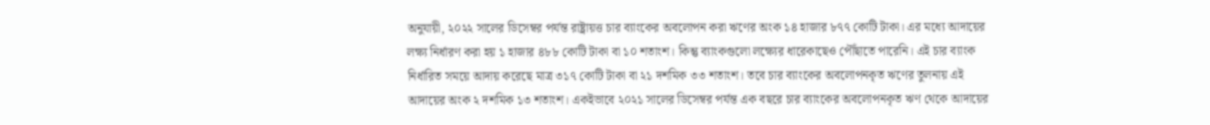অনুযায়ী, ২০২২ সালের ডিসেম্বর পর্যন্ত রাষ্ট্রায়ত্ত চার ব্যাংকের অবলোপন করা ঋণের অংক ১৪ হাজার ৮৭৭ কোটি টাকা। এর মধ্যে আদায়ের লক্ষ্য নির্ধারণ করা হয় ১ হাজার ৪৮৮ কোটি টাকা বা ১০ শতাংশ। কিন্তু ব্যাংকগুলো লক্ষ্যের ধারেকাছেও পৌঁছাতে পারেনি। এই চার ব্যাংক নির্ধারিত সময়ে আদায় করেছে মাত্র ৩১৭ কোটি টাকা বা ২১ দশমিক ৩৩ শতাংশ। তবে চার ব্যাংকের অবলোপনকৃত ঋণের তুলনায় এই আদায়ের অংক ২ দশমিক ১৩ শতাংশ। একইভাবে ২০২১ সালের ডিসেম্বর পর্যন্ত এক বছরে চার ব্যাংকের অবলোপনকৃত ঋণ থেকে আদায়ের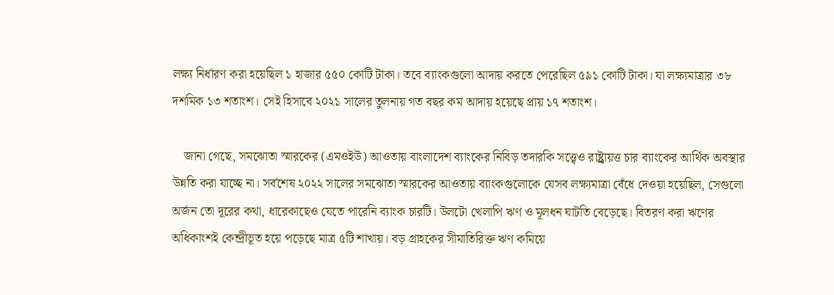লক্ষ্য নির্ধারণ করা হয়েছিল ১ হাজার ৫৫০ কোটি টাকা। তবে ব্যাংকগুলো আদায় করতে পেরেছিল ৫৯১ কোটি টাকা। যা লক্ষ্যমাত্রার ৩৮ দশমিক ১৩ শতাংশ। সেই হিসাবে ২০২১ সালের তুলনায় গত বছর কম আদায় হয়েছে প্রায় ১৭ শতাংশ।

    জানা গেছে, সমঝোতা স্মারকের (এমওইউ) আওতায় বাংলাদেশ ব্যাংকের নিবিড় তদারকি সত্ত্বেও রাষ্ট্র্রায়ত্ত চার ব্যাংকের আর্থিক অবস্থার উন্নতি করা যাচ্ছে না। সর্বশেষ ২০২২ সালের সমঝোতা স্মারকের আওতায় ব্যাংকগুলোকে যেসব লক্ষ্যমাত্রা বেঁধে দেওয়া হয়েছিল, সেগুলো অর্জন তো দূরের কথা, ধারেকাছেও যেতে পারেনি ব্যাংক চারটি। উলটো খেলাপি ঋণ ও মূলধন ঘাটতি বেড়েছে। বিতরণ করা ঋণের অধিকাংশই কেন্দ্রীভূত হয়ে পড়েছে মাত্র ৫টি শাখায়। বড় গ্রাহকের সীমাতিরিক্ত ঋণ কমিয়ে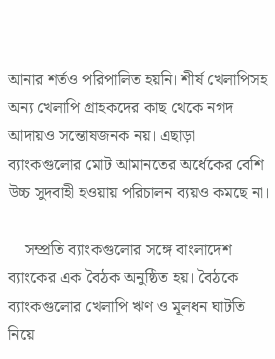আনার শর্তও পরিপালিত হয়নি। শীর্ষ খেলাপিসহ অন্য খেলাপি গ্রাহকদের কাছ থেকে নগদ আদায়ও সন্তোষজনক নয়। এছাড়া ব্যাংকগুলোর মোট আমানতের অর্ধেকের বেশি উচ্চ সুদবাহী হওয়ায় পরিচালন ব্যয়ও কমছে না।

    সম্প্রতি ব্যাংকগুলোর সঙ্গে বাংলাদেশ ব্যাংকের এক বৈঠক অনুষ্ঠিত হয়। বৈঠকে ব্যাংকগুলোর খেলাপি ঋণ ও মূলধন ঘাটতি নিয়ে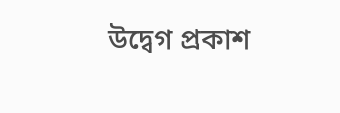উদ্বেগ প্রকাশ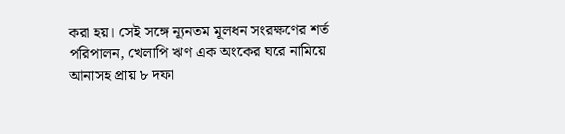করা হয়। সেই সঙ্গে ন্যূনতম মূলধন সংরক্ষণের শর্ত পরিপালন, খেলাপি ঋণ এক অংকের ঘরে নামিয়ে আনাসহ প্রায় ৮ দফা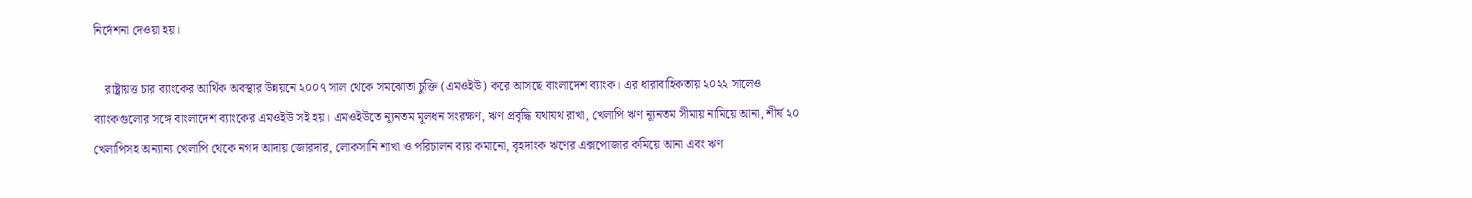নির্দেশনা দেওয়া হয়।

    রাষ্ট্রায়ত্ত চার ব্যাংকের আর্থিক অবস্থার উন্নয়নে ২০০৭ সাল থেকে সমঝোতা চুক্তি (এমওইউ) করে আসছে বাংলাদেশ ব্যাংক। এর ধারাবাহিকতায় ২০২২ সালেও ব্যাংকগুলোর সঙ্গে বাংলাদেশ ব্যাংকের এমওইউ সই হয়। এমওইউতে ন্যূনতম মূলধন সংরক্ষণ, ঋণ প্রবৃদ্ধি যথাযথ রাখা, খেলাপি ঋণ ন্যূনতম সীমায় নামিয়ে আনা, শীর্ষ ২০ খেলাপিসহ অন্যান্য খেলাপি থেকে নগদ আদায় জোরদার, লোকসানি শাখা ও পরিচালন ব্যয় কমানো, বৃহদাংক ঋণের এক্সপোজার কমিয়ে আনা এবং ঋণ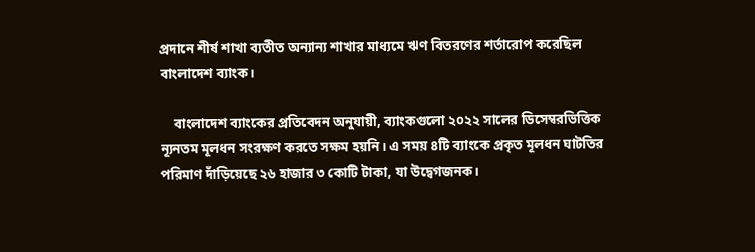প্রদানে শীর্ষ শাখা ব্যতীত অন্যান্য শাখার মাধ্যমে ঋণ বিতরণের শর্তারোপ করেছিল বাংলাদেশ ব্যাংক।

    বাংলাদেশ ব্যাংকের প্রতিবেদন অনুযায়ী, ব্যাংকগুলো ২০২২ সালের ডিসেম্বরভিত্তিক ন্যূনতম মূলধন সংরক্ষণ করতে সক্ষম হয়নি। এ সময় ৪টি ব্যাংকে প্রকৃত মূলধন ঘাটতির পরিমাণ দাঁড়িয়েছে ২৬ হাজার ৩ কোটি টাকা, যা উদ্বেগজনক।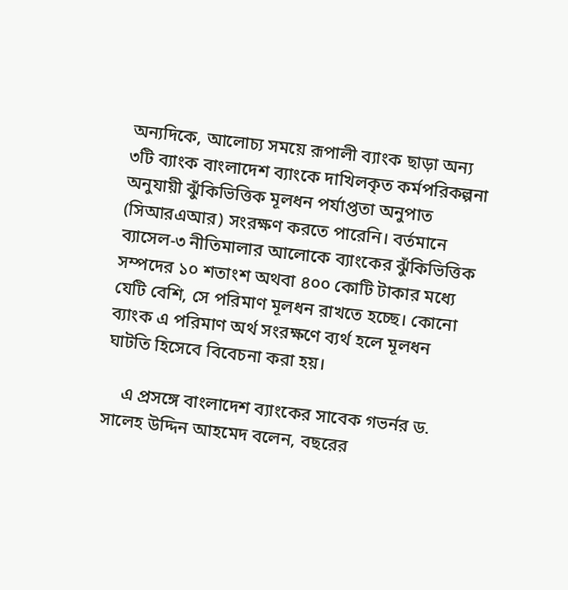অন্যদিকে, আলোচ্য সময়ে রূপালী ব্যাংক ছাড়া অন্য ৩টি ব্যাংক বাংলাদেশ ব্যাংকে দাখিলকৃত কর্মপরিকল্পনা অনুযায়ী ঝুঁকিভিত্তিক মূলধন পর্যাপ্ততা অনুপাত (সিআরএআর) সংরক্ষণ করতে পারেনি। বর্তমানে ব্যাসেল-৩ নীতিমালার আলোকে ব্যাংকের ঝুঁকিভিত্তিক সম্পদের ১০ শতাংশ অথবা ৪০০ কোটি টাকার মধ্যে যেটি বেশি, সে পরিমাণ মূলধন রাখতে হচ্ছে। কোনো ব্যাংক এ পরিমাণ অর্থ সংরক্ষণে ব্যর্থ হলে মূলধন ঘাটতি হিসেবে বিবেচনা করা হয়।

    এ প্রসঙ্গে বাংলাদেশ ব্যাংকের সাবেক গভর্নর ড. সালেহ উদ্দিন আহমেদ বলেন, বছরের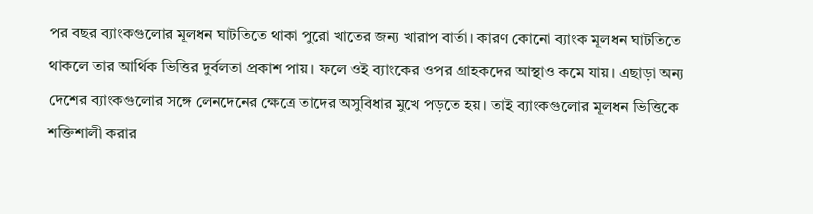পর বছর ব্যাংকগুলোর মূলধন ঘাটতিতে থাকা পুরো খাতের জন্য খারাপ বার্তা। কারণ কোনো ব্যাংক মূলধন ঘাটতিতে থাকলে তার আর্থিক ভিত্তির দুর্বলতা প্রকাশ পায়। ফলে ওই ব্যাংকের ওপর গ্রাহকদের আস্থাও কমে যায়। এছাড়া অন্য দেশের ব্যাংকগুলোর সঙ্গে লেনদেনের ক্ষেত্রে তাদের অসুবিধার মুখে পড়তে হয়। তাই ব্যাংকগুলোর মূলধন ভিত্তিকে শক্তিশালী করার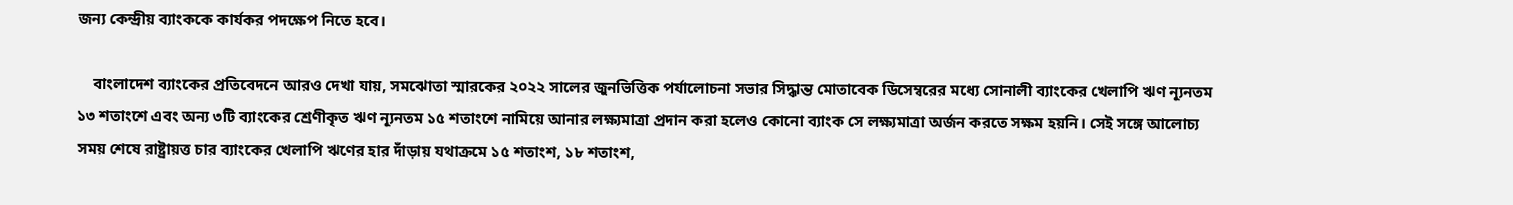জন্য কেন্দ্রীয় ব্যাংককে কার্যকর পদক্ষেপ নিতে হবে।

    বাংলাদেশ ব্যাংকের প্রতিবেদনে আরও দেখা যায়, সমঝোতা স্মারকের ২০২২ সালের জুনভিত্তিক পর্যালোচনা সভার সিদ্ধান্ত মোতাবেক ডিসেম্বরের মধ্যে সোনালী ব্যাংকের খেলাপি ঋণ ন্যূনতম ১৩ শতাংশে এবং অন্য ৩টি ব্যাংকের শ্রেণীকৃত ঋণ ন্যূনতম ১৫ শতাংশে নামিয়ে আনার লক্ষ্যমাত্রা প্রদান করা হলেও কোনো ব্যাংক সে লক্ষ্যমাত্রা অর্জন করতে সক্ষম হয়নি। সেই সঙ্গে আলোচ্য সময় শেষে রাষ্ট্রায়ত্ত চার ব্যাংকের খেলাপি ঋণের হার দাঁড়ায় যথাক্রমে ১৫ শতাংশ, ১৮ শতাংশ,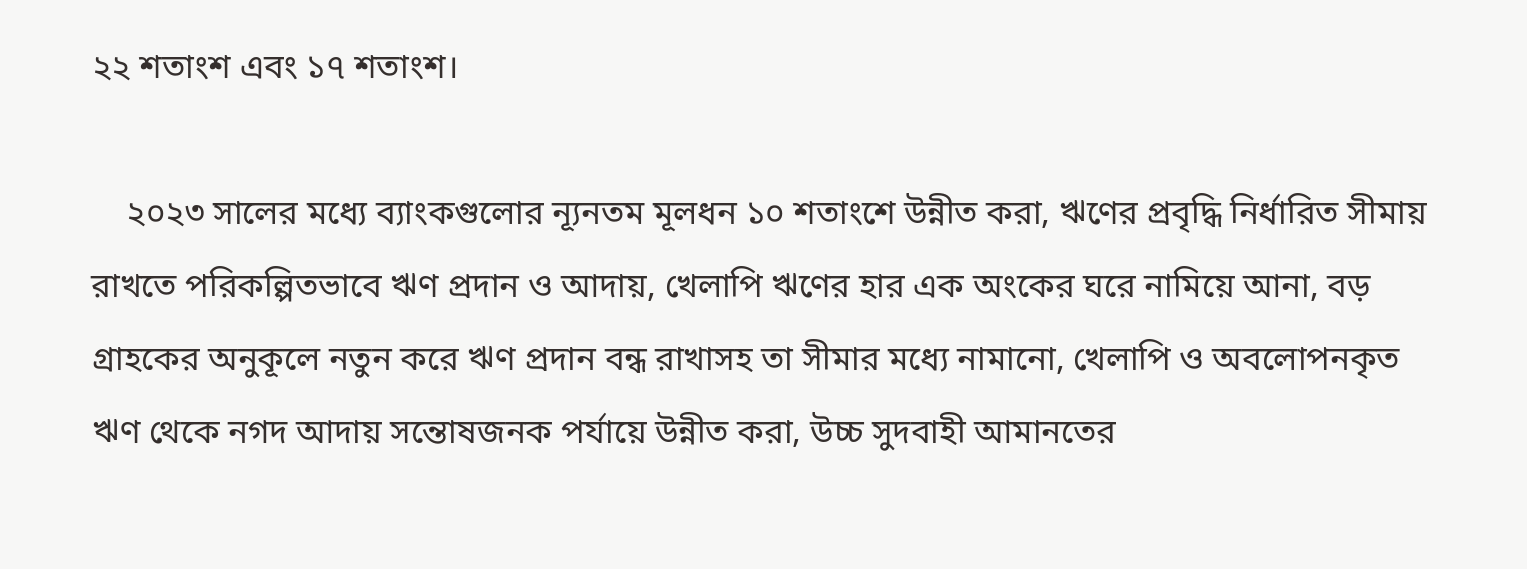২২ শতাংশ এবং ১৭ শতাংশ।

    ২০২৩ সালের মধ্যে ব্যাংকগুলোর ন্যূনতম মূলধন ১০ শতাংশে উন্নীত করা, ঋণের প্রবৃদ্ধি নির্ধারিত সীমায় রাখতে পরিকল্পিতভাবে ঋণ প্রদান ও আদায়, খেলাপি ঋণের হার এক অংকের ঘরে নামিয়ে আনা, বড় গ্রাহকের অনুকূলে নতুন করে ঋণ প্রদান বন্ধ রাখাসহ তা সীমার মধ্যে নামানো, খেলাপি ও অবলোপনকৃত ঋণ থেকে নগদ আদায় সন্তোষজনক পর্যায়ে উন্নীত করা, উচ্চ সুদবাহী আমানতের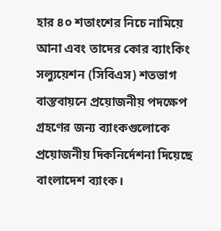হার ৪০ শতাংশের নিচে নামিয়ে আনা এবং তাদের কোর ব্যাংকিং সল্যুয়েশন (সিবিএস) শতভাগ বাস্তবায়নে প্রয়োজনীয় পদক্ষেপ গ্রহণের জন্য ব্যাংকগুলোকে প্রয়োজনীয় দিকনির্দেশনা দিয়েছে বাংলাদেশ ব্যাংক।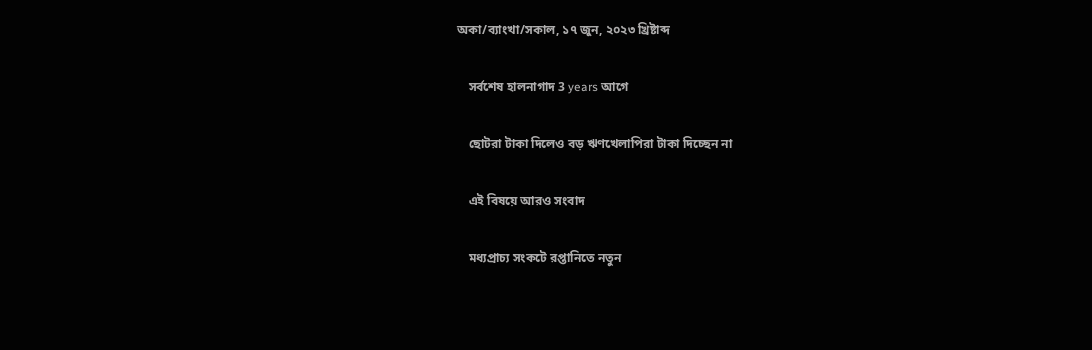অকা/ব্যাংখা/সকাল, ১৭ জুন, ২০২৩ খ্রিষ্টাব্দ

    সর্বশেষ হালনাগাদ 3 years আগে

    ছোটরা টাকা দিলেও বড় ঋণখেলাপিরা টাকা দিচ্ছেন না

    এই বিষয়ে আরও সংবাদ

    মধ্যপ্রাচ্য সংকটে রপ্তানিতে নতুন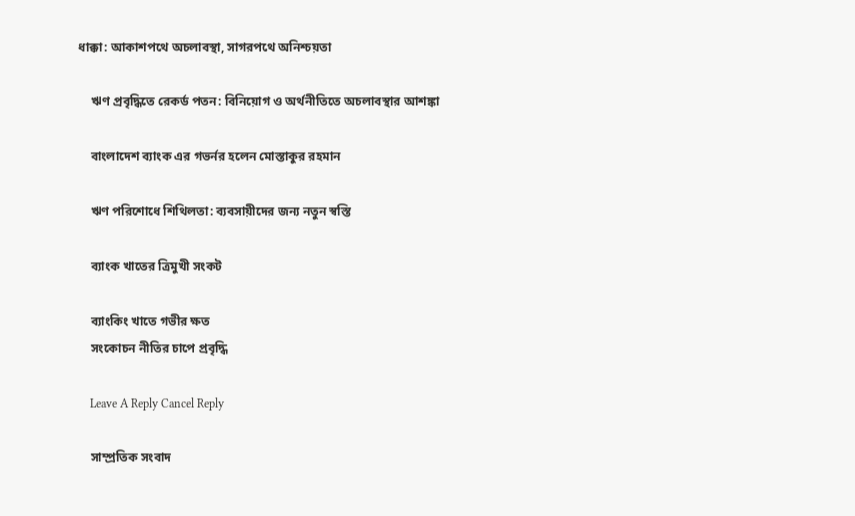ধাক্কা: আকাশপথে অচলাবস্থা, সাগরপথে অনিশ্চয়তা

    ঋণ প্রবৃদ্ধিতে রেকর্ড পতন: বিনিয়োগ ও অর্থনীতিতে অচলাবস্থার আশঙ্কা

    বাংলাদেশ ব্যাংক এর গভর্নর হলেন মোস্তাকুর রহমান

    ঋণ পরিশোধে শিথিলতা: ব্যবসায়ীদের জন্য নতুন স্বস্তি

    ব্যাংক খাতের ত্রিমুখী সংকট

    ব্যাংকিং খাতে গভীর ক্ষত
    সংকোচন নীতির চাপে প্রবৃদ্ধি

    Leave A Reply Cancel Reply

    সাম্প্রতিক সংবাদ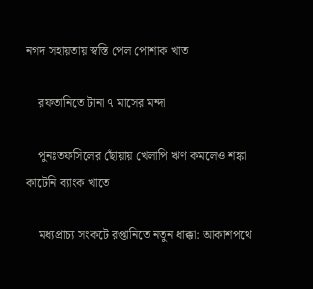নগদ সহায়তায় স্বস্তি পেল পোশাক খাত

    রফতানিতে টানা ৭ মাসের মন্দা

    পুনঃতফসিলের ছোঁয়ায় খেলাপি ঋণ কমলেও শঙ্কা কাটেনি ব্যাংক খাতে

    মধ্যপ্রাচ্য সংকটে রপ্তানিতে নতুন ধাক্কা: আকাশপথে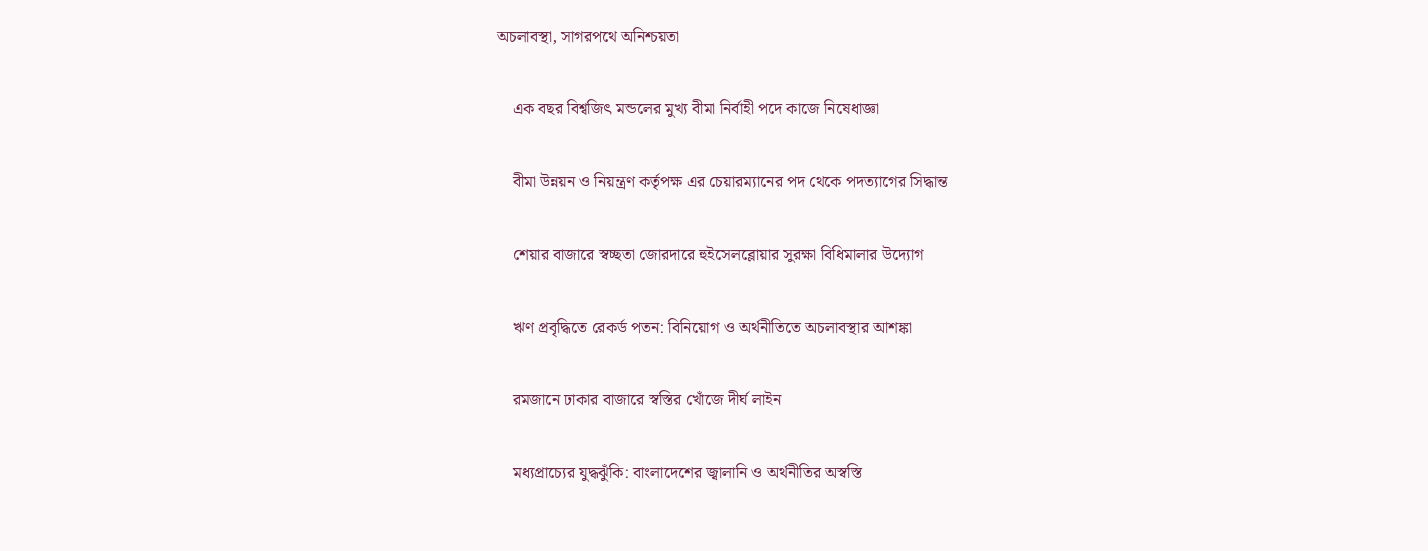অচলাবস্থা, সাগরপথে অনিশ্চয়তা

    এক বছর বিশ্বজিৎ মন্ডলের মুখ্য বীমা নির্বাহী পদে কাজে নিষেধাজ্ঞা

    বীমা উন্নয়ন ও নিয়ন্ত্রণ কর্তৃপক্ষ এর চেয়ারম্যানের পদ থেকে পদত্যাগের সিদ্ধান্ত

    শেয়ার বাজারে স্বচ্ছতা জোরদারে হুইসেলব্লোয়ার সুরক্ষা বিধিমালার উদ্যোগ

    ঋণ প্রবৃদ্ধিতে রেকর্ড পতন: বিনিয়োগ ও অর্থনীতিতে অচলাবস্থার আশঙ্কা

    রমজানে ঢাকার বাজারে স্বস্তির খোঁজে দীর্ঘ লাইন

    মধ্যপ্রাচ্যের যুদ্ধঝুঁকি: বাংলাদেশের জ্বালানি ও অর্থনীতির অস্বস্তি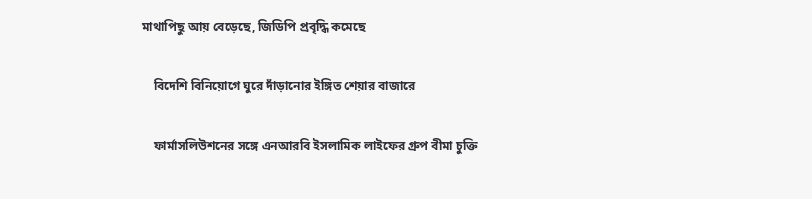মাথাপিছু আয় বেড়েছে, জিডিপি প্রবৃদ্ধি কমেছে

    বিদেশি বিনিয়োগে ঘুরে দাঁড়ানোর ইঙ্গিত শেয়ার বাজারে

    ফার্মাসলিউশনের সঙ্গে এনআরবি ইসলামিক লাইফের গ্রুপ বীমা চুক্তি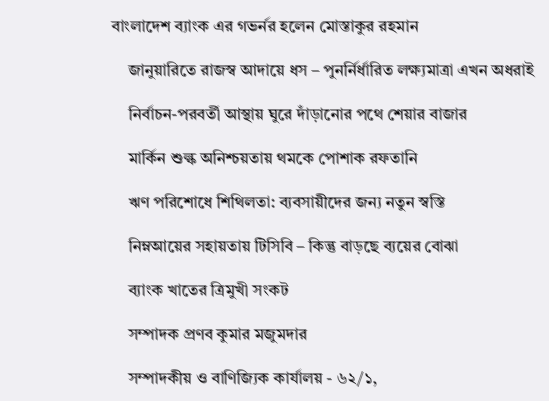বাংলাদেশ ব্যাংক এর গভর্নর হলেন মোস্তাকুর রহমান

    জানুয়ারিতে রাজস্ব আদায়ে ধস – পুনর্নির্ধারিত লক্ষ্যমাত্রা এখন অধরাই

    নির্বাচন-পরবর্তী আস্থায় ঘুরে দাঁড়ানোর পথে শেয়ার বাজার

    মার্কিন শুল্ক অনিশ্চয়তায় থমকে পোশাক রফতানি

    ঋণ পরিশোধে শিথিলতা: ব্যবসায়ীদের জন্য নতুন স্বস্তি

    নিম্নআয়ের সহায়তায় টিসিবি – কিন্তু বাড়ছে ব্যয়ের বোঝা

    ব্যাংক খাতের ত্রিমুখী সংকট

    সম্পাদক প্রণব কুমার মজুমদার

    সম্পাদকীয় ও বাণিজ্যিক কার্যালয় - ৬২/১,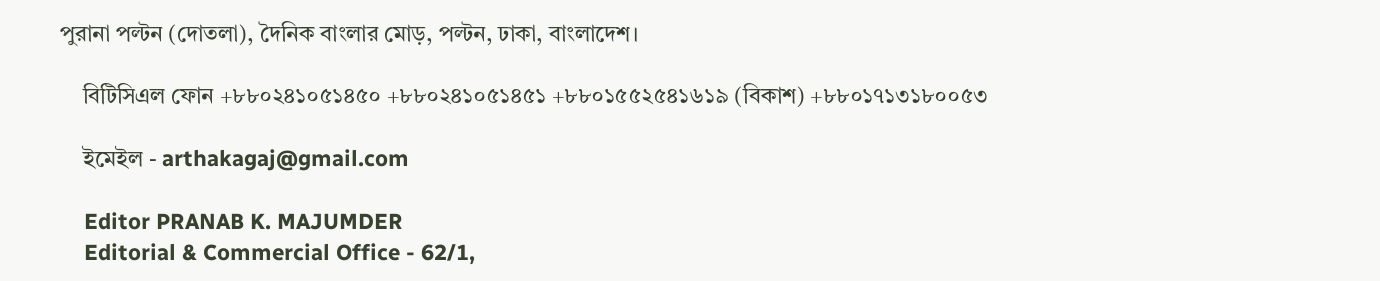পুরানা পল্টন (দোতলা), দৈনিক বাংলার মোড়, পল্টন, ঢাকা, বাংলাদেশ।

    বিটিসিএল ফোন +৮৮০২৪১০৫১৪৫০ +৮৮০২৪১০৫১৪৫১ +৮৮০১৫৫২৫৪১৬১৯ (বিকাশ) +৮৮০১৭১৩১৮০০৫৩

    ইমেইল - arthakagaj@gmail.com

    Editor PRANAB K. MAJUMDER
    Editorial & Commercial Office - 62/1,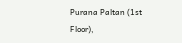Purana Paltan (1st Floor),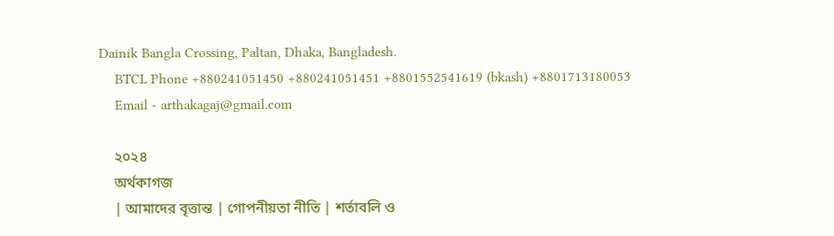Dainik Bangla Crossing, Paltan, Dhaka, Bangladesh.
    BTCL Phone +880241051450 +880241051451 +8801552541619 (bkash) +8801713180053
    Email - arthakagaj@gmail.com

    ২০২৪
    অর্থকাগজ
    | আমাদের বৃত্তান্ত | গোপনীয়তা নীতি | শর্তাবলি ও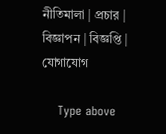নীতিমালা | প্রচার | বিজ্ঞাপন | বিজ্ঞপ্তি | যোগাযোগ

    Type above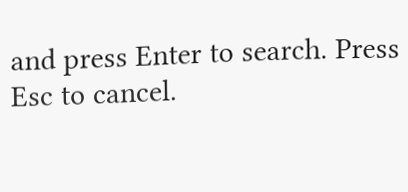and press Enter to search. Press Esc to cancel.